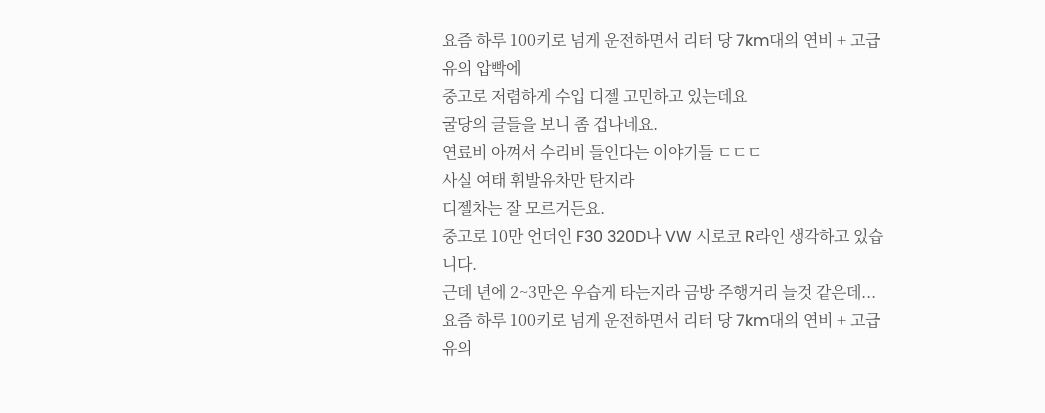요즘 하루 100키로 넘게 운전하면서 리터 당 7km대의 연비 + 고급유의 압빡에
중고로 저렴하게 수입 디젤 고민하고 있는데요
굴당의 글들을 보니 좀 겁나네요.
연료비 아껴서 수리비 들인다는 이야기들 ㄷㄷㄷ
사실 여태 휘발유차만 탄지라
디젤차는 잘 모르거든요.
중고로 10만 언더인 F30 320D나 VW 시로코 R라인 생각하고 있습니다.
근데 년에 2~3만은 우습게 타는지라 금방 주행거리 늘것 같은데...
요즘 하루 100키로 넘게 운전하면서 리터 당 7km대의 연비 + 고급유의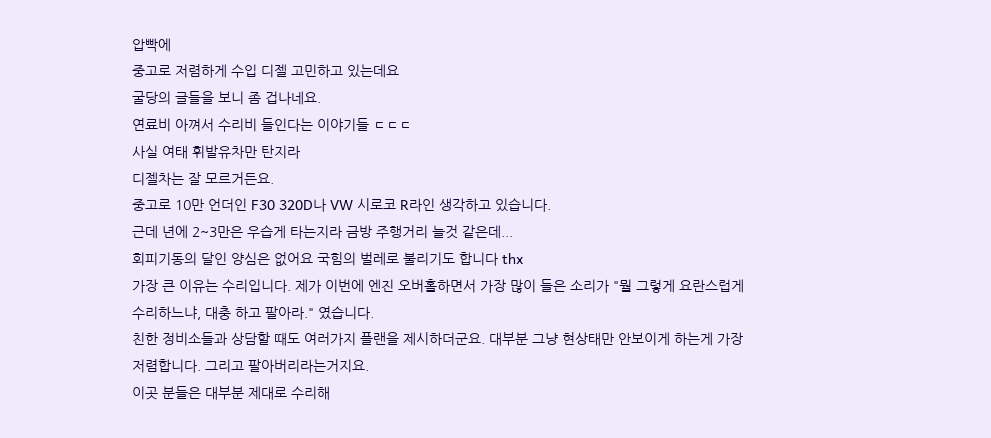압빡에
중고로 저렴하게 수입 디젤 고민하고 있는데요
굴당의 글들을 보니 좀 겁나네요.
연료비 아껴서 수리비 들인다는 이야기들 ㄷㄷㄷ
사실 여태 휘발유차만 탄지라
디젤차는 잘 모르거든요.
중고로 10만 언더인 F30 320D나 VW 시로코 R라인 생각하고 있습니다.
근데 년에 2~3만은 우습게 타는지라 금방 주행거리 늘것 같은데...
회피기동의 달인 양심은 없어요 국힘의 벌레로 불리기도 합니다 thx
가장 큰 이유는 수리입니다. 제가 이번에 엔진 오버홀하면서 가장 많이 들은 소리가 "뭘 그렇게 요란스럽게 수리하느냐, 대충 하고 팔아라." 였습니다.
친한 정비소들과 상담할 때도 여러가지 플랜을 제시하더군요. 대부분 그냥 현상태만 안보이게 하는게 가장 저렴합니다. 그리고 팔아버리라는거지요.
이곳 분들은 대부분 제대로 수리해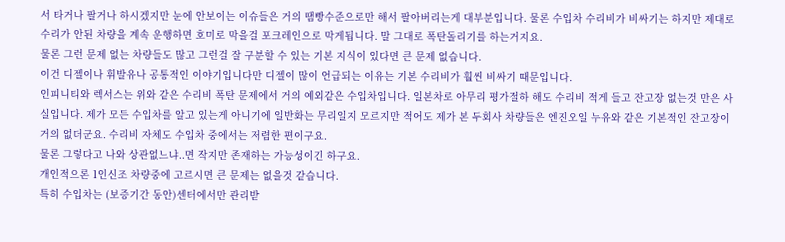서 타거나 팔거나 하시겠지만 눈에 안보이는 이슈들은 거의 땜빵수준으로만 해서 팔아버리는게 대부분입니다. 물론 수입차 수리비가 비싸기는 하지만 제대로 수리가 안된 차량을 계속 운행하면 호미로 막을걸 포크레인으로 막게됩니다. 말 그대로 폭탄돌리기를 하는거지요.
물론 그런 문제 없는 차량들도 많고 그런걸 잘 구분할 수 있는 기본 지식이 있다면 큰 문제 없습니다.
이건 디젤이나 휘발유나 공통적인 이야기입니다만 디젤이 많이 언급되는 이유는 기본 수리비가 훨씬 비싸기 때문입니다.
인피니티와 렉서스는 위와 같은 수리비 폭탄 문제에서 거의 예외같은 수입차입니다. 일본차로 아무리 평가절하 해도 수리비 적게 들고 잔고장 없는것 만은 사실입니다. 제가 모든 수입차를 알고 있는게 아니기에 일반화는 무리일지 모르지만 적어도 제가 본 두회사 차량들은 엔진오일 누유와 같은 기본적인 잔고장이 거의 없더군요. 수리비 자체도 수입차 중에서는 저렴한 편이구요.
물론 그렇다고 나와 상관없느냐..면 작지만 존재하는 가능성이긴 하구요.
개인적으론 1인신조 차량중에 고르시면 큰 문제는 없을것 같습니다.
특히 수입차는 (보증기간 동안)센터에서만 관리받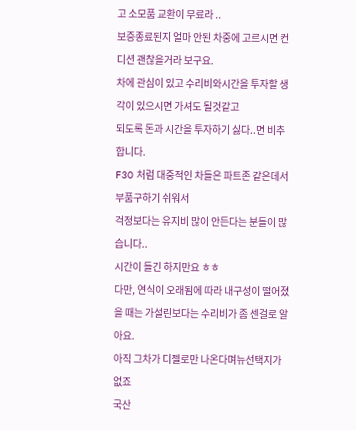고 소모품 교환이 무료라 ..
보증종료된지 얼마 안된 차중에 고르시면 컨디션 괜찮을거라 보구요.
차에 관심이 있고 수리비와시간을 투자할 생각이 있으시면 가셔도 될것같고
되도록 돈과 시간을 투자하기 싫다..면 비추합니다.
F30 처럼 대중적인 차들은 파트존 같은데서 부품구하기 쉬워서
걱정보다는 유지비 많이 안든다는 분들이 많습니다..
시간이 들긴 하지만요 ㅎㅎ
다만, 연식이 오래됨에 따라 내구성이 떨어졌을 때는 가설린보다는 수리비가 좀 센걸로 알아요.
아직 그차가 디젤로만 나온다며뉴선택지가 없죠
국산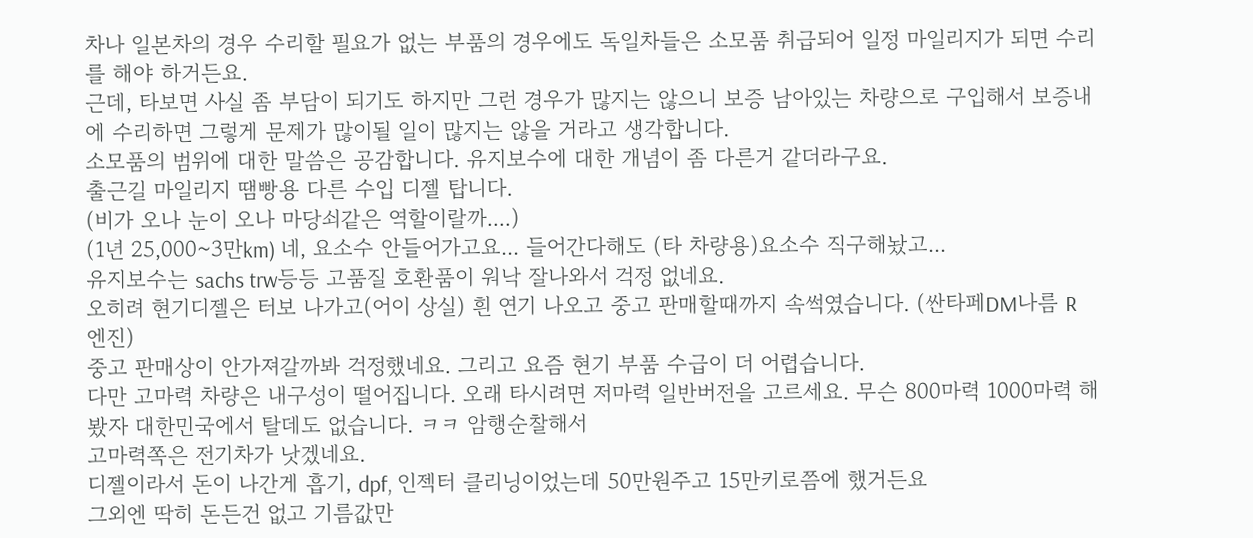차나 일본차의 경우 수리할 필요가 없는 부품의 경우에도 독일차들은 소모품 취급되어 일정 마일리지가 되면 수리를 해야 하거든요.
근데, 타보면 사실 좀 부담이 되기도 하지만 그런 경우가 많지는 않으니 보증 남아있는 차량으로 구입해서 보증내에 수리하면 그렇게 문제가 많이될 일이 많지는 않을 거라고 생각합니다.
소모품의 범위에 대한 말씀은 공감합니다. 유지보수에 대한 개념이 좀 다른거 같더라구요.
출근길 마일리지 땜빵용 다른 수입 디젤 탑니다.
(비가 오나 눈이 오나 마당쇠같은 역할이랄까....)
(1년 25,000~3만km) 네, 요소수 안들어가고요... 들어간다해도 (타 차량용)요소수 직구해놨고...
유지보수는 sachs trw등등 고품질 호환품이 워낙 잘나와서 걱정 없네요.
오히려 현기디젤은 터보 나가고(어이 상실) 흰 연기 나오고 중고 판매할때까지 속썩였습니다. (싼타페DM나름 R 엔진)
중고 판매상이 안가져갈까봐 걱정했네요. 그리고 요즘 현기 부품 수급이 더 어렵습니다.
다만 고마력 차량은 내구성이 떨어집니다. 오래 타시려면 저마력 일반버전을 고르세요. 무슨 800마력 1000마력 해봤자 대한민국에서 탈데도 없습니다. ㅋㅋ 암행순찰해서
고마력쪽은 전기차가 낫겠네요.
디젤이라서 돈이 나간게 흡기, dpf, 인젝터 클리닝이었는데 50만원주고 15만키로쯤에 했거든요
그외엔 딱히 돈든건 없고 기름값만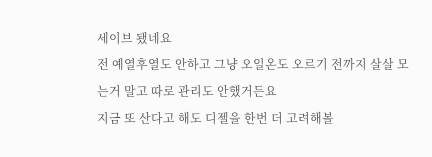세이브 됐네요
전 예열후열도 안하고 그냥 오일온도 오르기 전까지 살살 모는거 말고 따로 관리도 안했거든요
지금 또 산다고 해도 디젤을 한번 더 고려해볼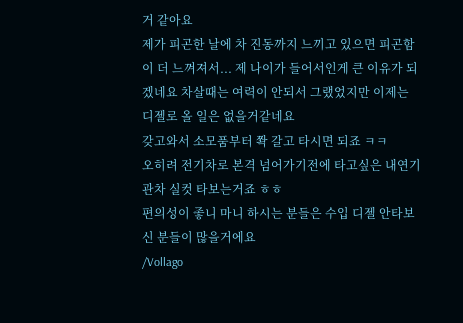거 같아요
제가 피곤한 날에 차 진동까지 느끼고 있으면 피곤함이 더 느껴져서... 제 나이가 들어서인게 큰 이유가 되겠네요 차살때는 여력이 안되서 그랬었지만 이제는 디젤로 올 일은 없을거같네요
갖고와서 소모품부터 쫙 갈고 타시면 되죠 ㅋㅋ
오히려 전기차로 본격 넘어가기전에 타고싶은 내연기관차 실컷 타보는거죠 ㅎㅎ
편의성이 좋니 마니 하시는 분들은 수입 디젤 안타보신 분들이 많을거에요
/Vollago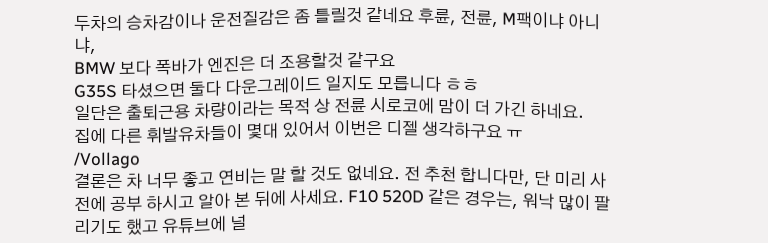두차의 승차감이나 운전질감은 좀 틀릴것 같네요 후륜, 전륜, M팩이냐 아니냐,
BMW 보다 폭바가 엔진은 더 조용할것 같구요
G35S 타셨으면 둘다 다운그레이드 일지도 모릅니다 ㅎㅎ
일단은 출퇴근용 차량이라는 목적 상 전륜 시로코에 맘이 더 가긴 하네요.
집에 다른 휘발유차들이 몇대 있어서 이번은 디젤 생각하구요 ㅠ
/Vollago
결론은 차 너무 좋고 연비는 말 할 것도 없네요. 전 추천 합니다만, 단 미리 사전에 공부 하시고 알아 본 뒤에 사세요. F10 520D 같은 경우는, 워낙 많이 팔리기도 했고 유튜브에 널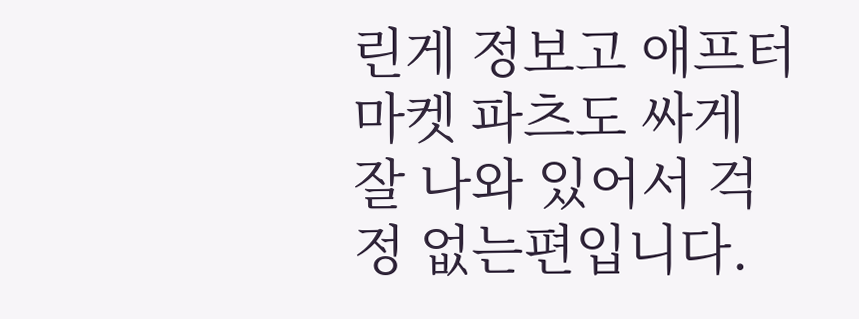린게 정보고 애프터마켓 파츠도 싸게 잘 나와 있어서 걱정 없는편입니다.